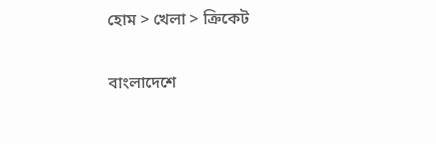হোম > খেলা > ক্রিকেট

বাংলাদেশে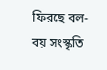ফিরছে বল-বয় সংস্কৃতি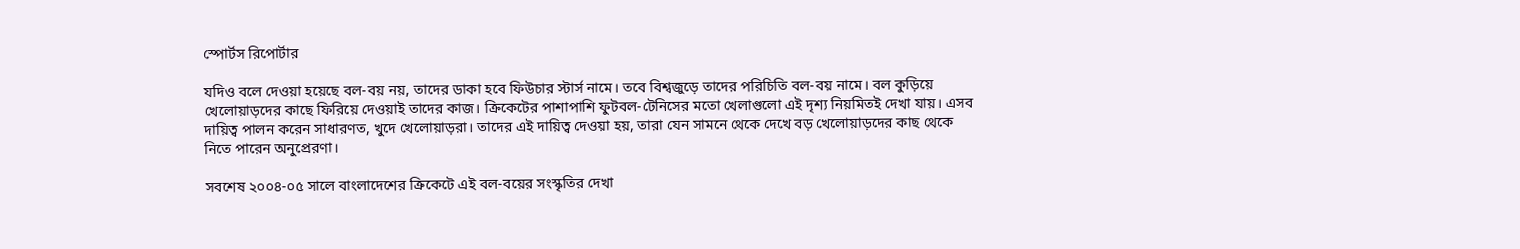স্পোর্টস রিপোর্টার

যদিও বলে দেওয়া হয়েছে বল-বয় নয়, তাদের ডাকা হবে ফিউচার স্টার্স নামে। তবে বিশ্বজুড়ে তাদের পরিচিতি বল-বয় নামে। বল কুড়িয়ে খেলোয়াড়দের কাছে ফিরিয়ে দেওয়াই তাদের কাজ। ক্রিকেটের পাশাপাশি ফুটবল-টেনিসের মতো খেলাগুলো এই দৃশ্য নিয়মিতই দেখা যায়। এসব দায়িত্ব পালন করেন সাধারণত, খুদে খেলোয়াড়রা। তাদের এই দায়িত্ব দেওয়া হয়, তারা যেন সামনে থেকে দেখে বড় খেলোয়াড়দের কাছ থেকে নিতে পারেন অনুপ্রেরণা।

সবশেষ ২০০৪-০৫ সালে বাংলাদেশের ক্রিকেটে এই বল-বয়ের সংস্কৃতির দেখা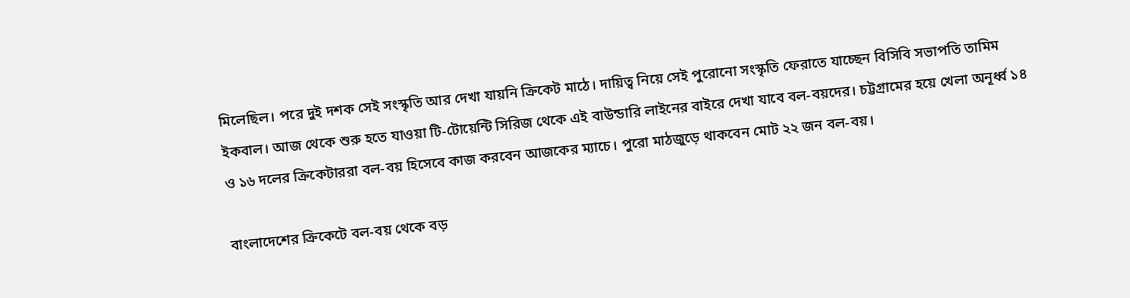মিলেছিল। পরে দুই দশক সেই সংস্কৃতি আর দেখা যায়নি ক্রিকেট মাঠে। দায়িত্ব নিয়ে সেই পুরোনো সংস্কৃতি ফেরাতে যাচ্ছেন বিসিবি সভাপতি তামিম ইকবাল। আজ থেকে শুরু হতে যাওয়া টি-টোয়েন্টি সিরিজ থেকে এই বাউন্ডারি লাইনের বাইরে দেখা যাবে বল-বয়দের। চট্টগ্রামের হয়ে খেলা অনূর্ধ্ব ১৪ ও ১৬ দলের ক্রিকেটাররা বল-বয় হিসেবে কাজ করবেন আজকের ম্যাচে। পুরো মাঠজুড়ে থাকবেন মোট ২২ জন বল-বয়।

বাংলাদেশের ক্রিকেটে বল-বয় থেকে বড়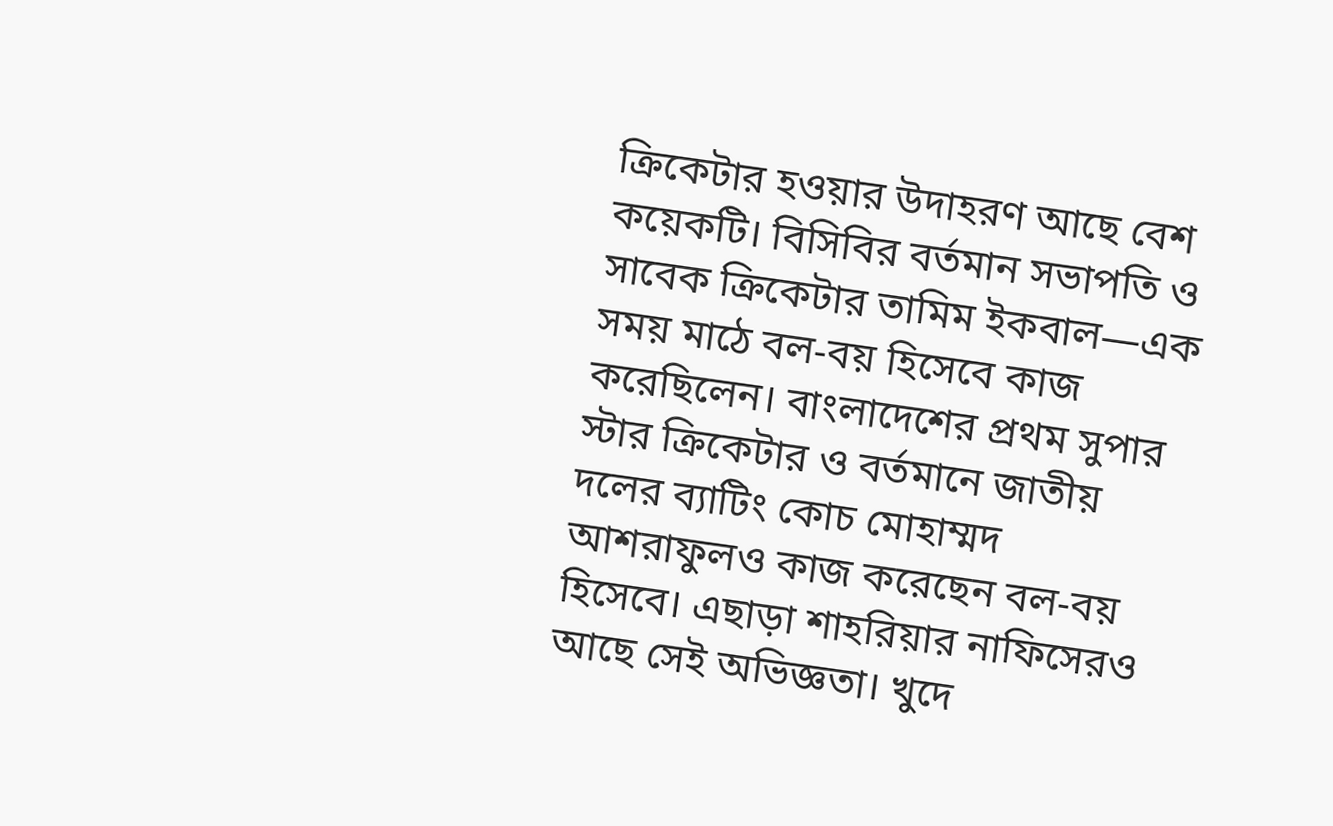ক্রিকেটার হওয়ার উদাহরণ আছে বেশ কয়েকটি। বিসিবির বর্তমান সভাপতি ও সাবেক ক্রিকেটার তামিম ইকবাল—এক সময় মাঠে বল-বয় হিসেবে কাজ করেছিলেন। বাংলাদেশের প্রথম সুপার স্টার ক্রিকেটার ও বর্তমানে জাতীয় দলের ব্যাটিং কোচ মোহাম্মদ আশরাফুলও কাজ করেছেন বল-বয় হিসেবে। এছাড়া শাহরিয়ার নাফিসেরও আছে সেই অভিজ্ঞতা। খুদে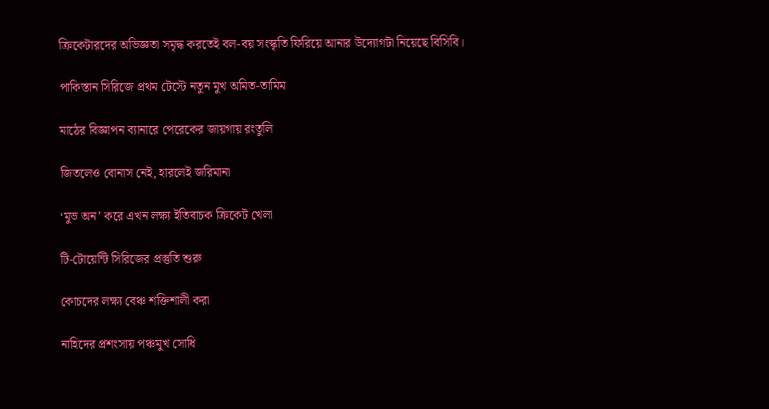ক্রিকেটারদের অভিজ্ঞতা সমৃদ্ধ করতেই বল-বয় সংস্কৃতি ফিরিয়ে আনার উদ্যোগটা নিয়েছে বিসিবি।

পাকিস্তান সিরিজে প্রথম টেস্টে নতুন মুখ অমিত-তামিম

মাঠের বিজ্ঞাপন ব্যানারে পেরেকের জায়গায় রংতুলি

জিতলেও বোনাস নেই, হারলেই জরিমানা

‘মুভ অন’ করে এখন লক্ষ্য ইতিবাচক ক্রিকেট খেলা

টি-টোয়েন্টি সিরিজের প্রস্তুতি শুরু

কোচদের লক্ষ্য বেঞ্চ শক্তিশালী করা

নাহিদের প্রশংসায় পঞ্চমুখ সোধি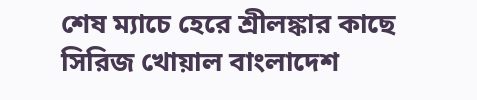শেষ ম্যাচে হেরে শ্রীলঙ্কার কাছে সিরিজ খোয়াল বাংলাদেশ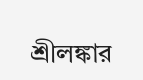শ্রীলঙ্কার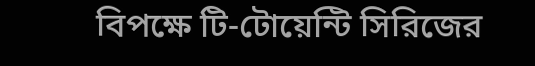বিপক্ষে টি-টোয়েন্টি সিরিজের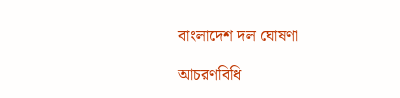বাংলাদেশ দল ঘোষণা

আচরণবিধি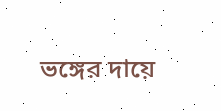ভঙ্গের দায়ে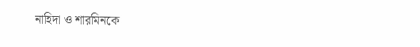নাহিদা ও শারমিনকে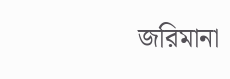জরিমানা